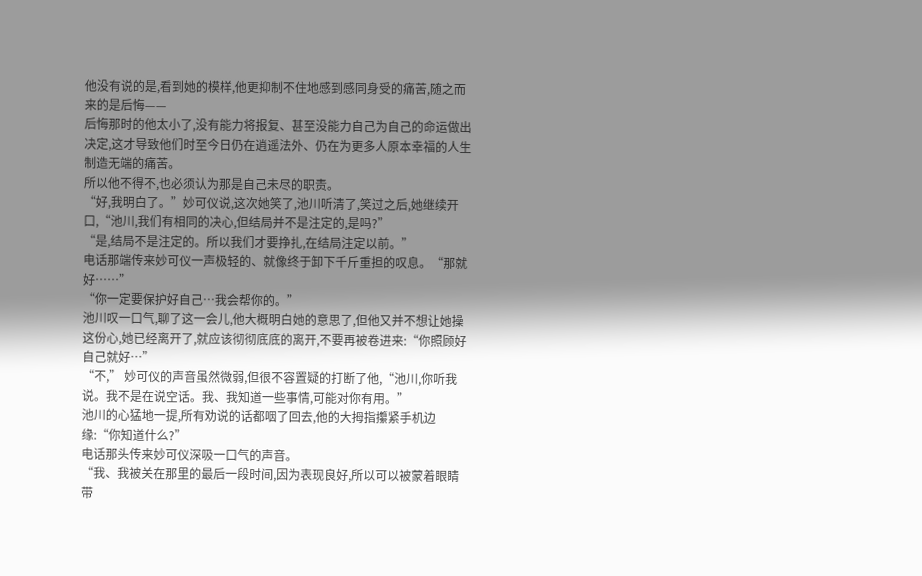他没有说的是,看到她的模样,他更抑制不住地感到感同身受的痛苦,随之而来的是后悔——
后悔那时的他太小了,没有能力将报复、甚至没能力自己为自己的命运做出决定,这才导致他们时至今日仍在逍遥法外、仍在为更多人原本幸福的人生制造无端的痛苦。
所以他不得不,也必须认为那是自己未尽的职责。
“好,我明白了。”妙可仪说,这次她笑了,池川听清了,笑过之后,她继续开口,“池川,我们有相同的决心,但结局并不是注定的,是吗?”
“是,结局不是注定的。所以我们才要挣扎,在结局注定以前。”
电话那端传来妙可仪一声极轻的、就像终于卸下千斤重担的叹息。“那就好……”
“你一定要保护好自己…我会帮你的。”
池川叹一口气,聊了这一会儿,他大概明白她的意思了,但他又并不想让她操这份心,她已经离开了,就应该彻彻底底的离开,不要再被卷进来:“你照顾好自己就好…”
“不,” 妙可仪的声音虽然微弱,但很不容置疑的打断了他,“池川,你听我说。我不是在说空话。我、我知道一些事情,可能对你有用。”
池川的心猛地一提,所有劝说的话都咽了回去,他的大拇指攥紧手机边缘:“你知道什么?”
电话那头传来妙可仪深吸一口气的声音。
“我、我被关在那里的最后一段时间,因为表现良好,所以可以被蒙着眼睛带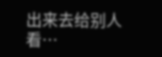出来去给别人看…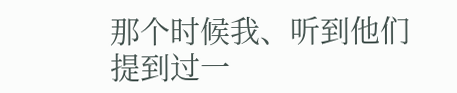那个时候我、听到他们提到过一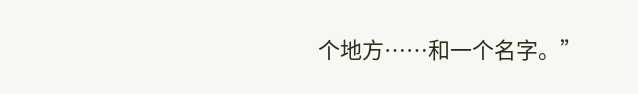个地方……和一个名字。”